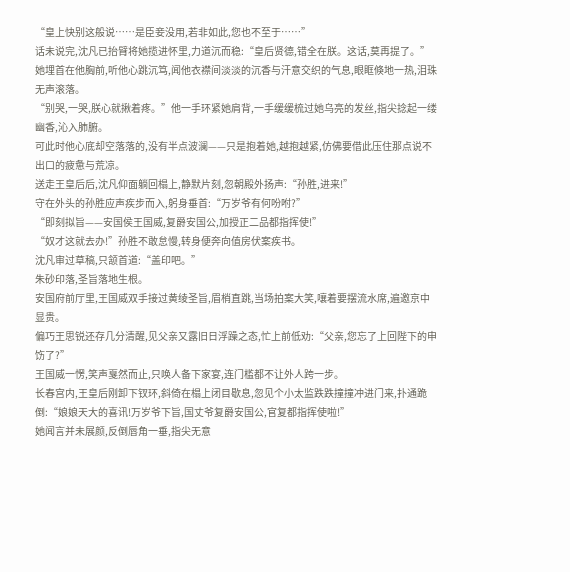“皇上快别这般说……是臣妾没用,若非如此,您也不至于……”
话未说完,沈凡已抬臂将她揽进怀里,力道沉而稳:“皇后贤德,错全在朕。这话,莫再提了。”
她埋首在他胸前,听他心跳沉笃,闻他衣襟间淡淡的沉香与汗意交织的气息,眼眶倏地一热,泪珠无声滚落。
“别哭,一哭,朕心就揪着疼。”他一手环紧她肩背,一手缓缓梳过她乌亮的发丝,指尖捻起一缕幽香,沁入肺腑。
可此时他心底却空落落的,没有半点波澜——只是抱着她,越抱越紧,仿佛要借此压住那点说不出口的疲惫与荒凉。
送走王皇后后,沈凡仰面躺回榻上,静默片刻,忽朝殿外扬声:“孙胜,进来!”
守在外头的孙胜应声疾步而入,躬身垂首:“万岁爷有何吩咐?”
“即刻拟旨——安国侯王国威,复爵安国公,加授正二品都指挥使!”
“奴才这就去办!”孙胜不敢怠慢,转身便奔向值房伏案疾书。
沈凡审过草稿,只颔首道:“盖印吧。”
朱砂印落,圣旨落地生根。
安国府前厅里,王国威双手接过黄绫圣旨,眉梢直跳,当场拍案大笑,嚷着要摆流水席,遍邀京中显贵。
偏巧王思锐还存几分清醒,见父亲又露旧日浮躁之态,忙上前低劝:“父亲,您忘了上回陛下的申饬了?”
王国威一愣,笑声戛然而止,只唤人备下家宴,连门槛都不让外人跨一步。
长春宫内,王皇后刚卸下钗环,斜倚在榻上闭目歇息,忽见个小太监跌跌撞撞冲进门来,扑通跪倒:“娘娘天大的喜讯!万岁爷下旨,国丈爷复爵安国公,官复都指挥使啦!”
她闻言并未展颜,反倒唇角一垂,指尖无意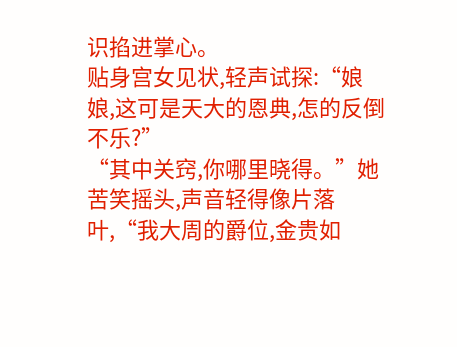识掐进掌心。
贴身宫女见状,轻声试探:“娘娘,这可是天大的恩典,怎的反倒不乐?”
“其中关窍,你哪里晓得。”她苦笑摇头,声音轻得像片落叶,“我大周的爵位,金贵如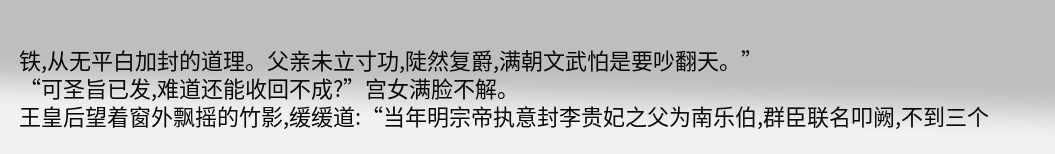铁,从无平白加封的道理。父亲未立寸功,陡然复爵,满朝文武怕是要吵翻天。”
“可圣旨已发,难道还能收回不成?”宫女满脸不解。
王皇后望着窗外飘摇的竹影,缓缓道:“当年明宗帝执意封李贵妃之父为南乐伯,群臣联名叩阙,不到三个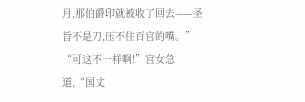月,那伯爵印就被收了回去——圣旨不是刀,压不住百官的嘴。”
“可这不一样啊!”宫女急道,“国丈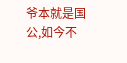爷本就是国公,如今不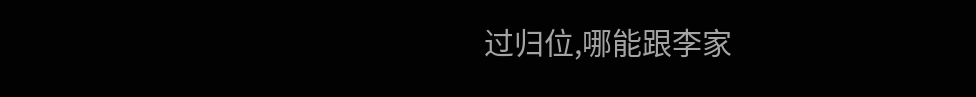过归位,哪能跟李家